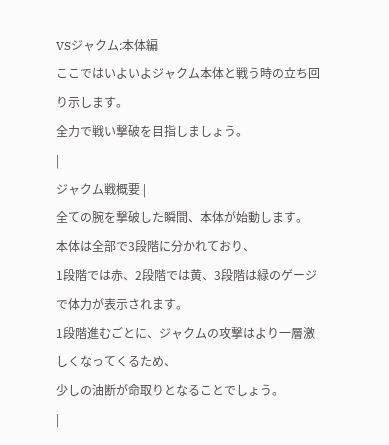VSジャクム:本体編
ここではいよいよジャクム本体と戦う時の立ち回り示します。
全力で戦い撃破を目指しましょう。
|
ジャクム戦概要 |
全ての腕を撃破した瞬間、本体が始動します。
本体は全部で3段階に分かれており、
1段階では赤、2段階では黄、3段階は緑のゲージで体力が表示されます。
1段階進むごとに、ジャクムの攻撃はより一層激しくなってくるため、
少しの油断が命取りとなることでしょう。
|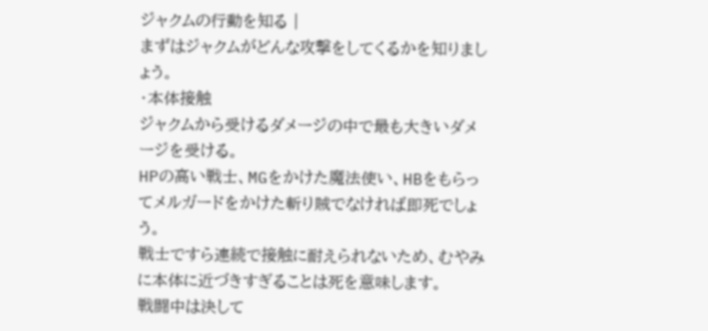ジャクムの行動を知る |
まずはジャクムがどんな攻撃をしてくるかを知りましょう。
・本体接触
ジャクムから受けるダメージの中で最も大きいダメージを受ける。
HPの高い戦士、MGをかけた魔法使い、HBをもらってメルガードをかけた斬り賊でなければ即死でしょう。
戦士ですら連続で接触に耐えられないため、むやみに本体に近づきすぎることは死を意味します。
戦闘中は決して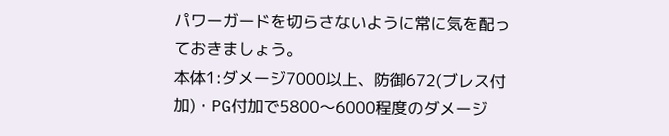パワーガードを切らさないように常に気を配っておきましょう。
本体1:ダメージ7000以上、防御672(ブレス付加)・PG付加で5800〜6000程度のダメージ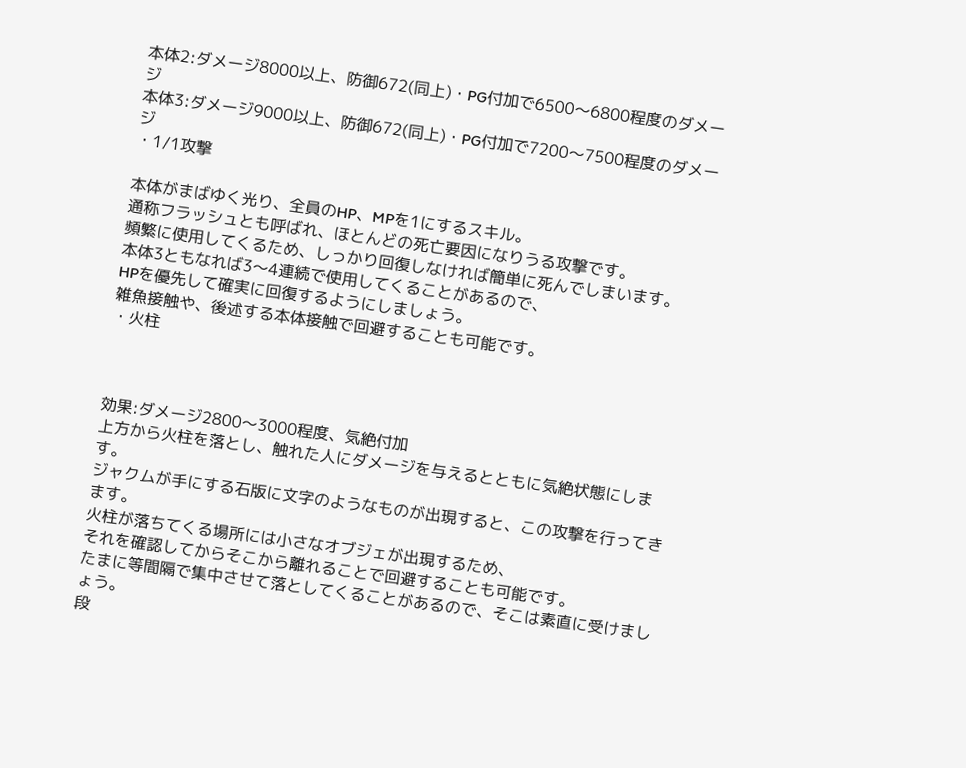本体2:ダメージ8000以上、防御672(同上)・PG付加で6500〜6800程度のダメージ
本体3:ダメージ9000以上、防御672(同上)・PG付加で7200〜7500程度のダメージ
・1/1攻撃

本体がまばゆく光り、全員のHP、MPを1にするスキル。
通称フラッシュとも呼ばれ、ほとんどの死亡要因になりうる攻撃です。
頻繁に使用してくるため、しっかり回復しなければ簡単に死んでしまいます。
本体3ともなれば3〜4連続で使用してくることがあるので、
HPを優先して確実に回復するようにしましょう。
雑魚接触や、後述する本体接触で回避することも可能です。
・火柱



効果:ダメージ2800〜3000程度、気絶付加
上方から火柱を落とし、触れた人にダメージを与えるとともに気絶状態にします。
ジャクムが手にする石版に文字のようなものが出現すると、この攻撃を行ってきます。
火柱が落ちてくる場所には小さなオブジェが出現するため、
それを確認してからそこから離れることで回避することも可能です。
たまに等間隔で集中させて落としてくることがあるので、そこは素直に受けましょう。
段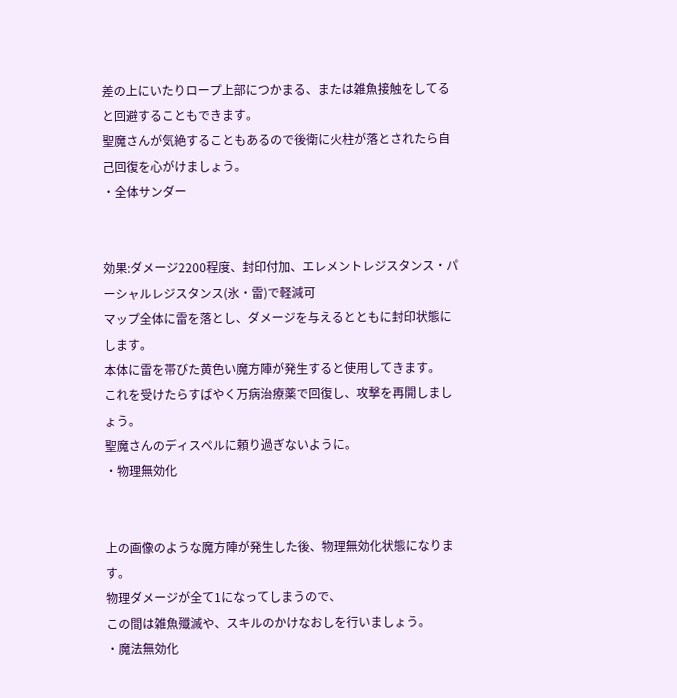差の上にいたりロープ上部につかまる、または雑魚接触をしてると回避することもできます。
聖魔さんが気絶することもあるので後衛に火柱が落とされたら自己回復を心がけましょう。
・全体サンダー


効果:ダメージ2200程度、封印付加、エレメントレジスタンス・パーシャルレジスタンス(氷・雷)で軽減可
マップ全体に雷を落とし、ダメージを与えるとともに封印状態にします。
本体に雷を帯びた黄色い魔方陣が発生すると使用してきます。
これを受けたらすばやく万病治療薬で回復し、攻撃を再開しましょう。
聖魔さんのディスペルに頼り過ぎないように。
・物理無効化


上の画像のような魔方陣が発生した後、物理無効化状態になります。
物理ダメージが全て1になってしまうので、
この間は雑魚殲滅や、スキルのかけなおしを行いましょう。
・魔法無効化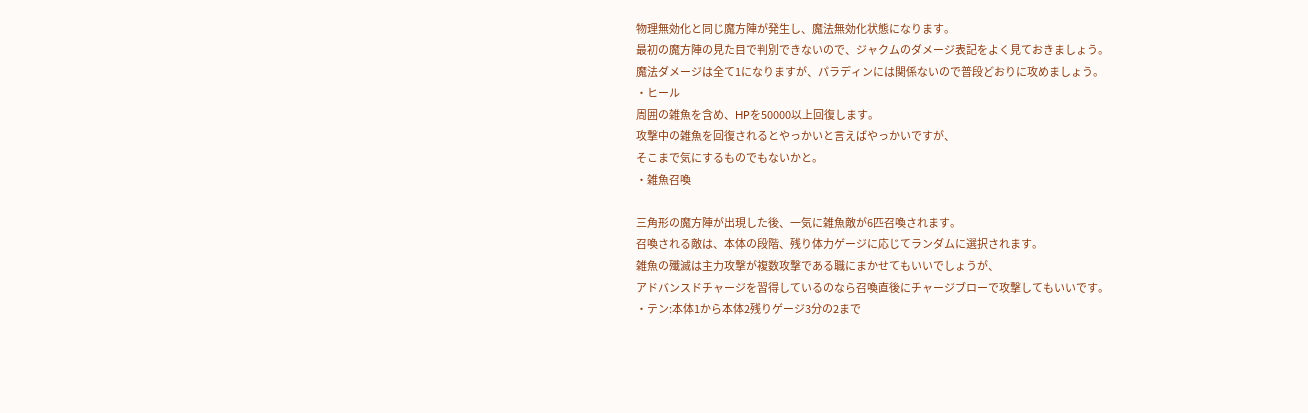物理無効化と同じ魔方陣が発生し、魔法無効化状態になります。
最初の魔方陣の見た目で判別できないので、ジャクムのダメージ表記をよく見ておきましょう。
魔法ダメージは全て1になりますが、パラディンには関係ないので普段どおりに攻めましょう。
・ヒール
周囲の雑魚を含め、HPを50000以上回復します。
攻撃中の雑魚を回復されるとやっかいと言えばやっかいですが、
そこまで気にするものでもないかと。
・雑魚召喚

三角形の魔方陣が出現した後、一気に雑魚敵が6匹召喚されます。
召喚される敵は、本体の段階、残り体力ゲージに応じてランダムに選択されます。
雑魚の殲滅は主力攻撃が複数攻撃である職にまかせてもいいでしょうが、
アドバンスドチャージを習得しているのなら召喚直後にチャージブローで攻撃してもいいです。
・テン:本体1から本体2残りゲージ3分の2まで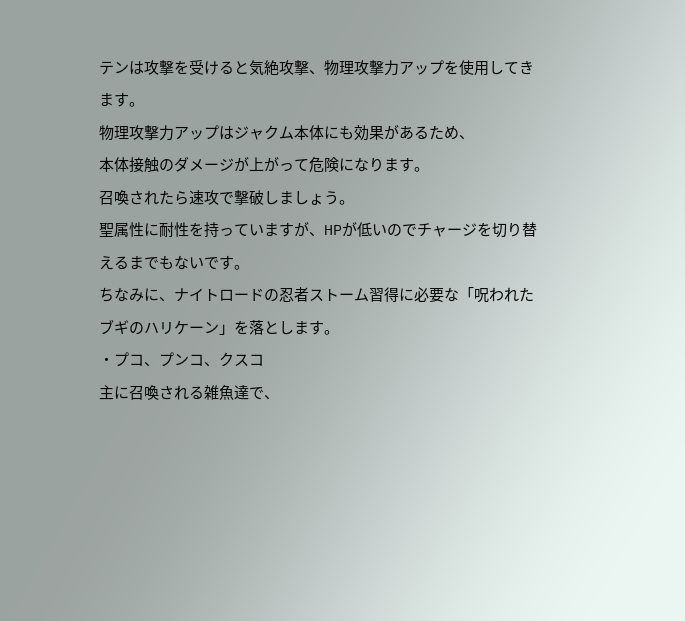テンは攻撃を受けると気絶攻撃、物理攻撃力アップを使用してきます。
物理攻撃力アップはジャクム本体にも効果があるため、
本体接触のダメージが上がって危険になります。
召喚されたら速攻で撃破しましょう。
聖属性に耐性を持っていますが、HPが低いのでチャージを切り替えるまでもないです。
ちなみに、ナイトロードの忍者ストーム習得に必要な「呪われたブギのハリケーン」を落とします。
・プコ、プンコ、クスコ
主に召喚される雑魚達で、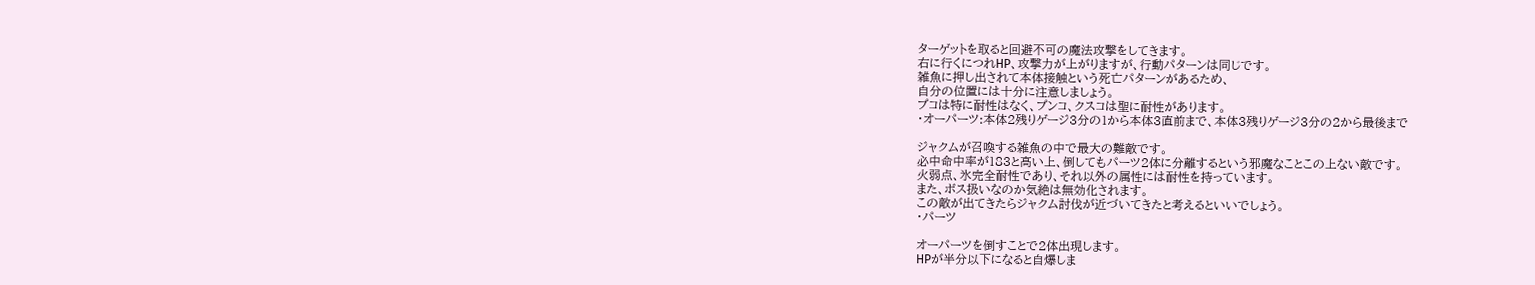ターゲットを取ると回避不可の魔法攻撃をしてきます。
右に行くにつれHP、攻撃力が上がりますが、行動パターンは同じです。
雑魚に押し出されて本体接触という死亡パターンがあるため、
自分の位置には十分に注意しましょう。
プコは特に耐性はなく、プンコ、クスコは聖に耐性があります。
・オーパーツ:本体2残りゲージ3分の1から本体3直前まで、本体3残りゲージ3分の2から最後まで

ジャクムが召喚する雑魚の中で最大の難敵です。
必中命中率が183と高い上、倒してもパーツ2体に分離するという邪魔なことこの上ない敵です。
火弱点、氷完全耐性であり、それ以外の属性には耐性を持っています。
また、ボス扱いなのか気絶は無効化されます。
この敵が出てきたらジャクム討伐が近づいてきたと考えるといいでしょう。
・パーツ

オーパーツを倒すことで2体出現します。
HPが半分以下になると自爆しま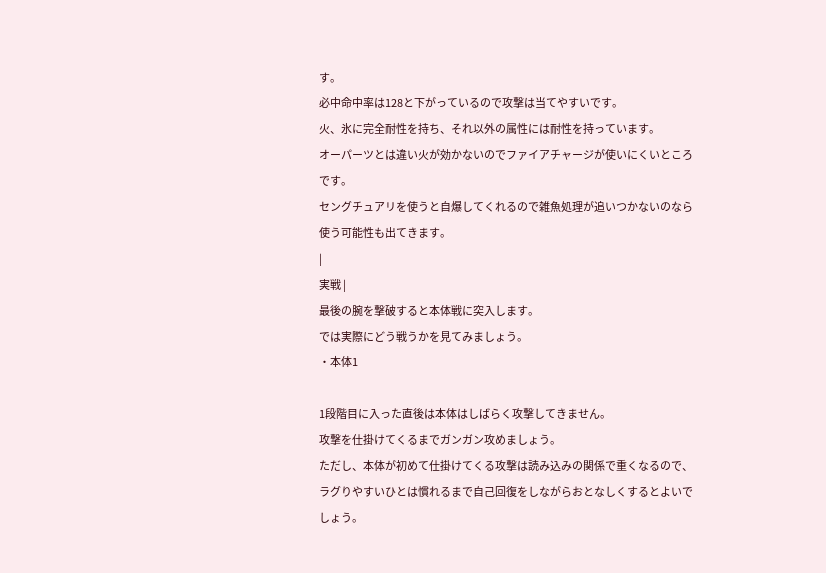す。
必中命中率は128と下がっているので攻撃は当てやすいです。
火、氷に完全耐性を持ち、それ以外の属性には耐性を持っています。
オーパーツとは違い火が効かないのでファイアチャージが使いにくいところです。
セングチュアリを使うと自爆してくれるので雑魚処理が追いつかないのなら使う可能性も出てきます。
|
実戦 |
最後の腕を撃破すると本体戦に突入します。
では実際にどう戦うかを見てみましょう。
・本体1

1段階目に入った直後は本体はしばらく攻撃してきません。
攻撃を仕掛けてくるまでガンガン攻めましょう。
ただし、本体が初めて仕掛けてくる攻撃は読み込みの関係で重くなるので、
ラグりやすいひとは慣れるまで自己回復をしながらおとなしくするとよいでしょう。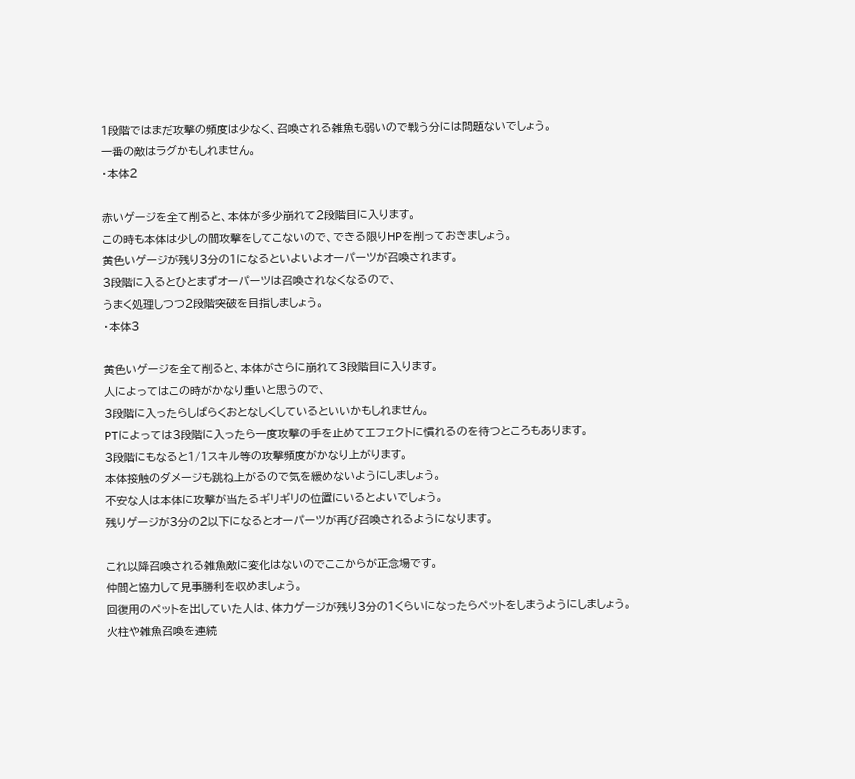1段階ではまだ攻撃の頻度は少なく、召喚される雑魚も弱いので戦う分には問題ないでしょう。
一番の敵はラグかもしれません。
・本体2

赤いゲージを全て削ると、本体が多少崩れて2段階目に入ります。
この時も本体は少しの間攻撃をしてこないので、できる限りHPを削っておきましょう。
黄色いゲージが残り3分の1になるといよいよオーパーツが召喚されます。
3段階に入るとひとまずオーパーツは召喚されなくなるので、
うまく処理しつつ2段階突破を目指しましょう。
・本体3

黄色いゲージを全て削ると、本体がさらに崩れて3段階目に入ります。
人によってはこの時がかなり重いと思うので、
3段階に入ったらしばらくおとなしくしているといいかもしれません。
PTによっては3段階に入ったら一度攻撃の手を止めてエフェクトに慣れるのを待つところもあります。
3段階にもなると1/1スキル等の攻撃頻度がかなり上がります。
本体接触のダメージも跳ね上がるので気を緩めないようにしましょう。
不安な人は本体に攻撃が当たるギリギリの位置にいるとよいでしょう。
残りゲージが3分の2以下になるとオーパーツが再び召喚されるようになります。

これ以降召喚される雑魚敵に変化はないのでここからが正念場です。
仲間と協力して見事勝利を収めましょう。
回復用のペットを出していた人は、体力ゲージが残り3分の1くらいになったらペットをしまうようにしましょう。
火柱や雑魚召喚を連続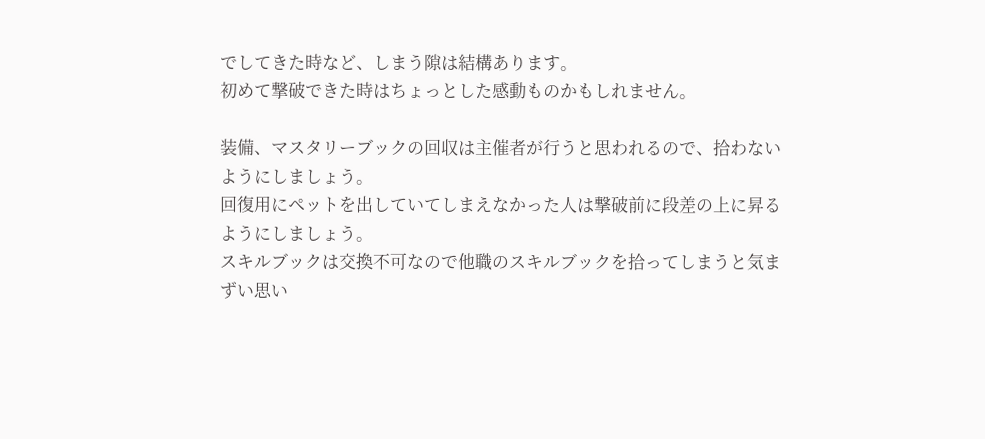でしてきた時など、しまう隙は結構あります。
初めて撃破できた時はちょっとした感動ものかもしれません。

装備、マスタリーブックの回収は主催者が行うと思われるので、拾わないようにしましょう。
回復用にペットを出していてしまえなかった人は撃破前に段差の上に昇るようにしましょう。
スキルブックは交換不可なので他職のスキルブックを拾ってしまうと気まずい思い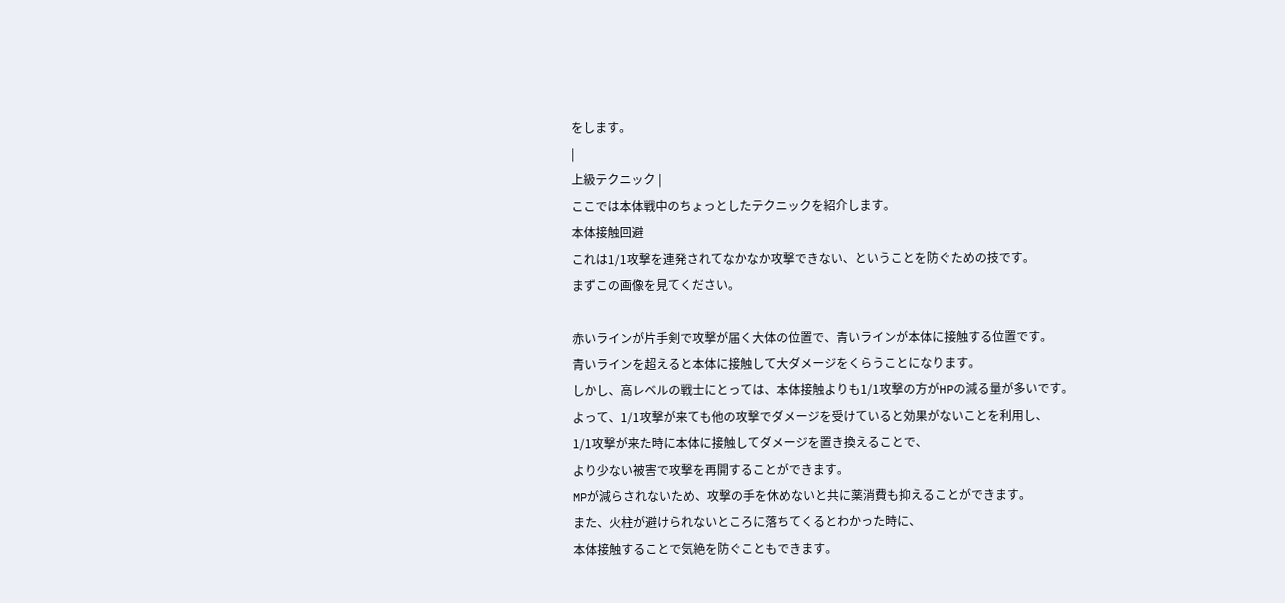をします。
|
上級テクニック |
ここでは本体戦中のちょっとしたテクニックを紹介します。
本体接触回避
これは1/1攻撃を連発されてなかなか攻撃できない、ということを防ぐための技です。
まずこの画像を見てください。

赤いラインが片手剣で攻撃が届く大体の位置で、青いラインが本体に接触する位置です。
青いラインを超えると本体に接触して大ダメージをくらうことになります。
しかし、高レベルの戦士にとっては、本体接触よりも1/1攻撃の方がHPの減る量が多いです。
よって、1/1攻撃が来ても他の攻撃でダメージを受けていると効果がないことを利用し、
1/1攻撃が来た時に本体に接触してダメージを置き換えることで、
より少ない被害で攻撃を再開することができます。
MPが減らされないため、攻撃の手を休めないと共に薬消費も抑えることができます。
また、火柱が避けられないところに落ちてくるとわかった時に、
本体接触することで気絶を防ぐこともできます。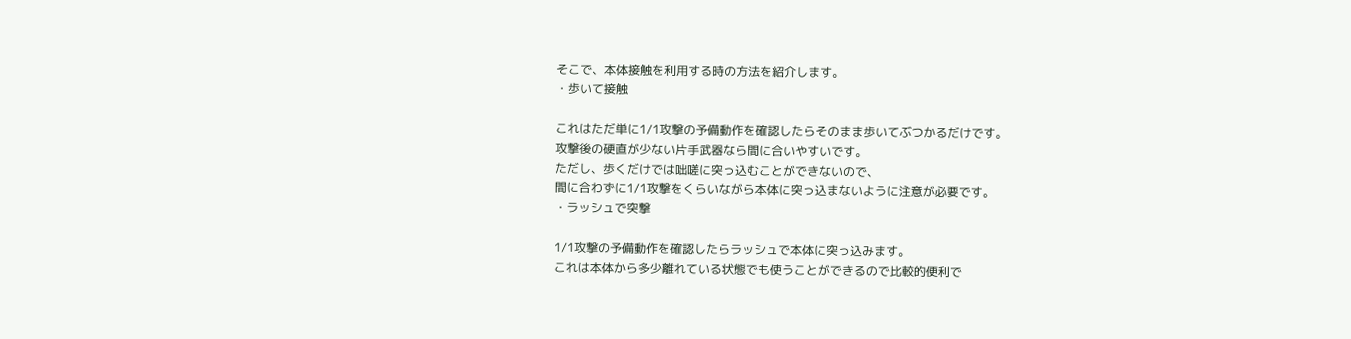そこで、本体接触を利用する時の方法を紹介します。
・歩いて接触

これはただ単に1/1攻撃の予備動作を確認したらそのまま歩いてぶつかるだけです。
攻撃後の硬直が少ない片手武器なら間に合いやすいです。
ただし、歩くだけでは咄嗟に突っ込むことができないので、
間に合わずに1/1攻撃をくらいながら本体に突っ込まないように注意が必要です。
・ラッシュで突撃

1/1攻撃の予備動作を確認したらラッシュで本体に突っ込みます。
これは本体から多少離れている状態でも使うことができるので比較的便利で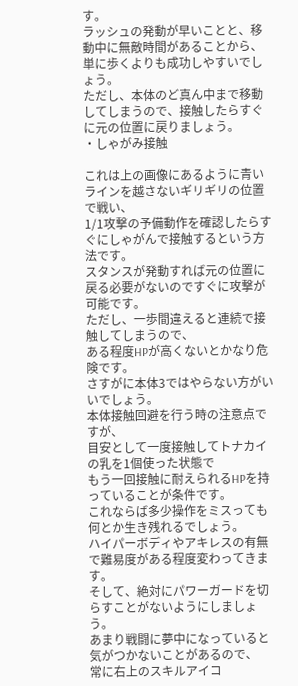す。
ラッシュの発動が早いことと、移動中に無敵時間があることから、
単に歩くよりも成功しやすいでしょう。
ただし、本体のど真ん中まで移動してしまうので、接触したらすぐに元の位置に戻りましょう。
・しゃがみ接触

これは上の画像にあるように青いラインを越さないギリギリの位置で戦い、
1/1攻撃の予備動作を確認したらすぐにしゃがんで接触するという方法です。
スタンスが発動すれば元の位置に戻る必要がないのですぐに攻撃が可能です。
ただし、一歩間違えると連続で接触してしまうので、
ある程度HPが高くないとかなり危険です。
さすがに本体3ではやらない方がいいでしょう。
本体接触回避を行う時の注意点ですが、
目安として一度接触してトナカイの乳を1個使った状態で
もう一回接触に耐えられるHPを持っていることが条件です。
これならば多少操作をミスっても何とか生き残れるでしょう。
ハイパーボディやアキレスの有無で難易度がある程度変わってきます。
そして、絶対にパワーガードを切らすことがないようにしましょう。
あまり戦闘に夢中になっていると気がつかないことがあるので、
常に右上のスキルアイコ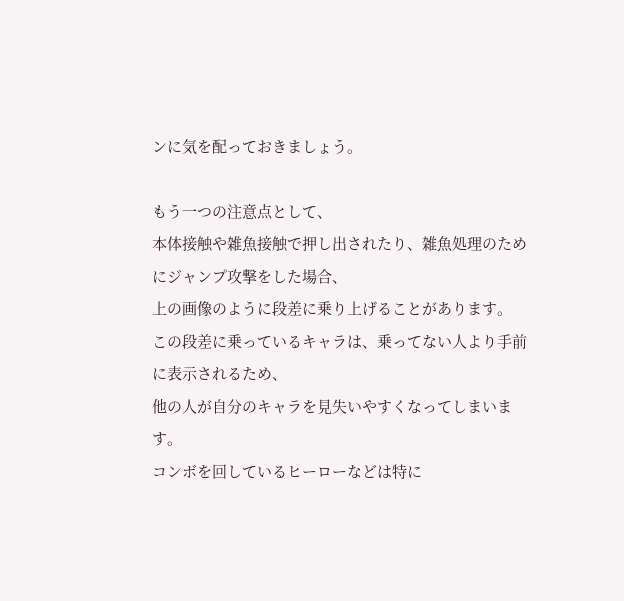ンに気を配っておきましょう。

もう一つの注意点として、
本体接触や雑魚接触で押し出されたり、雑魚処理のためにジャンプ攻撃をした場合、
上の画像のように段差に乗り上げることがあります。
この段差に乗っているキャラは、乗ってない人より手前に表示されるため、
他の人が自分のキャラを見失いやすくなってしまいます。
コンボを回しているヒーローなどは特に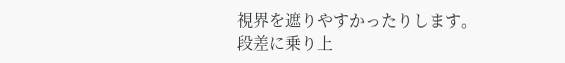視界を遮りやすかったりします。
段差に乗り上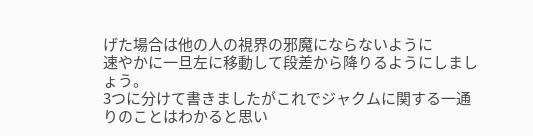げた場合は他の人の視界の邪魔にならないように
速やかに一旦左に移動して段差から降りるようにしましょう。
3つに分けて書きましたがこれでジャクムに関する一通りのことはわかると思い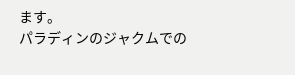ます。
パラディンのジャクムでの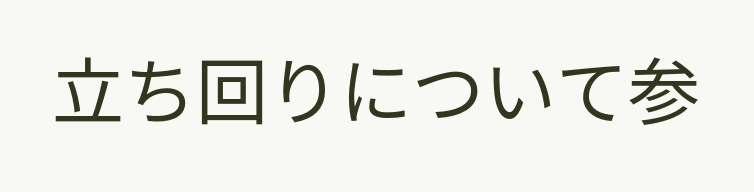立ち回りについて参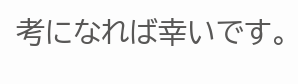考になれば幸いです。